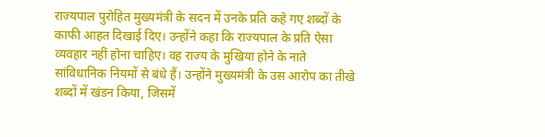राज्यपाल पुरोहित मुख्यमंत्री के सदन में उनके प्रति कहे गए शब्दों के काफी आहत दिखाई दिए। उन्होंने कहा कि राज्यपाल के प्रति ऐसा व्यवहार नहीं होना चाहिए। वह राज्य के मुखिया होने के नाते सांविधानिक नियमों से बंधे हैं। उन्होंने मुख्यमंत्री के उस आरोप का तीखे शब्दों में खंडन किया, जिसमें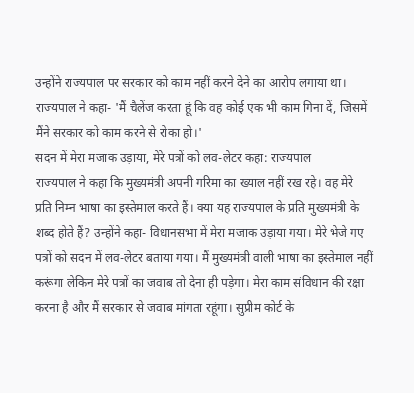उन्होंने राज्यपाल पर सरकार को काम नहीं करने देने का आरोप लगाया था। राज्यपाल ने कहा- 'मैं चैलेंज करता हूं कि वह कोई एक भी काम गिना दें, जिसमें मैंने सरकार को काम करने से रोका हो।'
सदन में मेरा मजाक उड़ाया, मेरे पत्रों को लव-लेटर कहा: राज्यपाल
राज्यपाल ने कहा कि मुख्यमंत्री अपनी गरिमा का ख्याल नहीं रख रहे। वह मेरे प्रति निम्न भाषा का इस्तेमाल करते हैं। क्या यह राज्यपाल के प्रति मुख्यमंत्री के शब्द होते हैं? उन्होंने कहा- विधानसभा में मेरा मजाक उड़ाया गया। मेरे भेजे गए पत्रों को सदन में लव-लेटर बताया गया। मैं मुख्यमंत्री वाली भाषा का इस्तेमाल नहीं करूंगा लेकिन मेरे पत्रों का जवाब तो देना ही पड़ेगा। मेरा काम संविधान की रक्षा करना है और मैं सरकार से जवाब मांगता रहूंगा। सुप्रीम कोर्ट के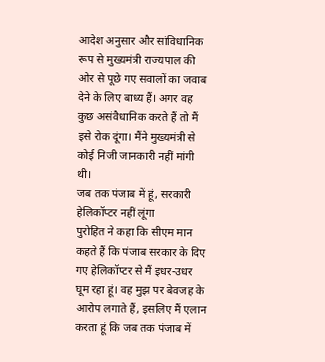आदेश अनुसार और सांविधानिक रूप से मुख्यमंत्री राज्यपाल की ओर से पूछे गए सवालों का जवाब देने के लिए बाध्य हैं। अगर वह कुछ असंवैधानिक करते हैं तो मैं इसे रोक दूंगा। मैंने मुख्यमंत्री से कोई निजी जानकारी नहीं मांगी थी।
जब तक पंजाब में हूं, सरकारी हेलिकॉप्टर नहीं लूंगा
पुरोहित ने कहा कि सीएम मान कहते हैं कि पंजाब सरकार के दिए गए हेलिकॉप्टर से मैं इधर-उधर घूम रहा हूं। वह मुझ पर बेवजह के आरोप लगाते हैं, इसलिए मैं एलान करता हूं कि जब तक पंजाब में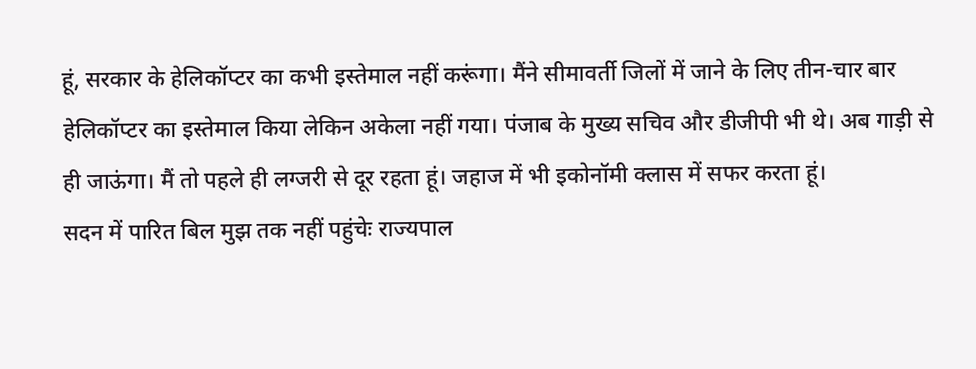हूं, सरकार के हेलिकॉप्टर का कभी इस्तेमाल नहीं करूंगा। मैंने सीमावर्ती जिलों में जाने के लिए तीन-चार बार हेलिकॉप्टर का इस्तेमाल किया लेकिन अकेला नहीं गया। पंजाब के मुख्य सचिव और डीजीपी भी थे। अब गाड़ी से ही जाऊंगा। मैं तो पहले ही लग्जरी से दूर रहता हूं। जहाज में भी इकोनॉमी क्लास में सफर करता हूं।
सदन में पारित बिल मुझ तक नहीं पहुंचेः राज्यपाल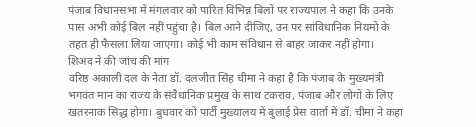पंजाब विधानसभा में मंगलवार को पारित विभिन्न बिलों पर राज्यपाल ने कहा कि उनके पास अभी कोई बिल नहीं पहुंचा है। बिल आने दीजिए, उन पर सांविधानिक नियमों के तहत ही फैसला लिया जाएगा। कोई भी काम संविधान से बाहर जाकर नहीं होगा।
शिअद ने की जांच की मांग
वरिष्ठ अकाली दल के नेता डॉ. दलजीत सिंह चीमा ने कहा है कि पंजाब के मुख्यमंत्री भगवंत मान का राज्य के संवैधानिक प्रमुख के साथ टकराव, पंजाब और लोगों के लिए खतरनाक सिद्ध होगा। बुधवार को पार्टी मुख्यालय में बुलाई प्रेस वार्ता में डॉ. चीमा ने कहा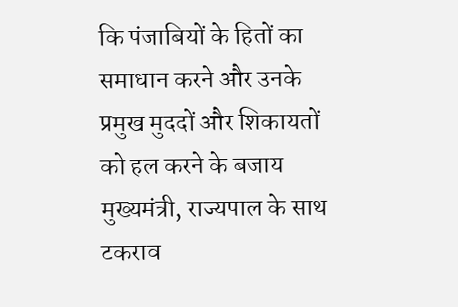कि पंजाबियों के हितों का समाधान करने और उनके प्रमुख मुददों और शिकायतों को हल करने के बजाय मुख्यमंत्री, राज्यपाल के साथ टकराव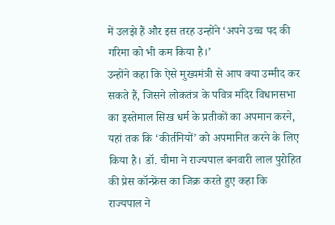में उलझे हैं और इस तरह उन्होंने ‘अपने उच्च पद की गरिमा को भी कम किया है।’
उन्होंने कहा कि ऐसे मुख्यमंत्री से आप क्या उम्मीद कर सकते हैं, जिसने लोकतंत्र के पवित्र मंदिर विधानसभा का इस्तेमाल सिख धर्म के प्रतीकों का अपमान करने, यहां तक कि ‘कीर्तनियों’ को अपमानित करने के लिए किया है। डॉ. चीमा ने राज्यपाल बनवारी लाल पुरोहित की प्रेस कॉन्फ्रेंस का जिक्र करते हुए कहा कि राज्यपाल ने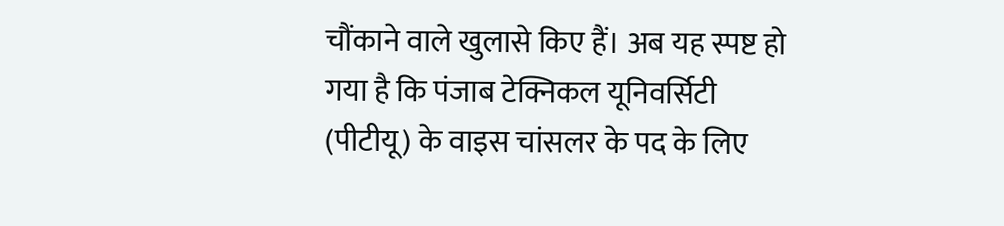चौंकाने वाले खुलासे किए हैं। अब यह स्पष्ट हो गया है कि पंजाब टेक्निकल यूनिवर्सिटी (पीटीयू) के वाइस चांसलर के पद के लिए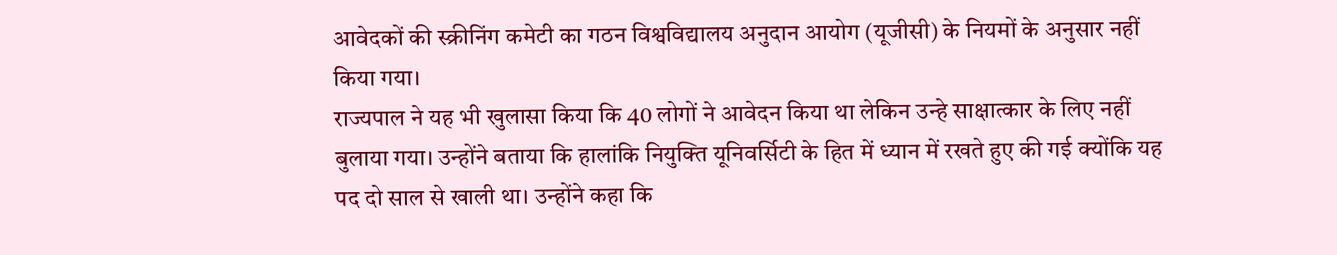आवेदकों की स्क्रीनिंग कमेटी का गठन विश्वविद्यालय अनुदान आयोग (यूजीसी) के नियमों के अनुसार नहीं किया गया।
राज्यपाल ने यह भी खुलासा किया कि 40 लोगों ने आवेदन किया था लेकिन उन्हे साक्षात्कार के लिए नहीं बुलाया गया। उन्होंने बताया कि हालांकि नियुक्ति यूनिवर्सिटी के हित में ध्यान में रखते हुए की गई क्योंकि यह पद दो साल से खाली था। उन्होंने कहा कि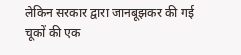लेकिन सरकार द्वारा जानबूझकर की गई चूकों की एक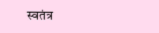स्वतंत्र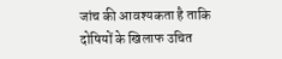जांच की आवश्यकता है ताकि दोषियों के खिलाफ उचित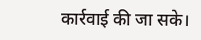कार्रवाई की जा सके।